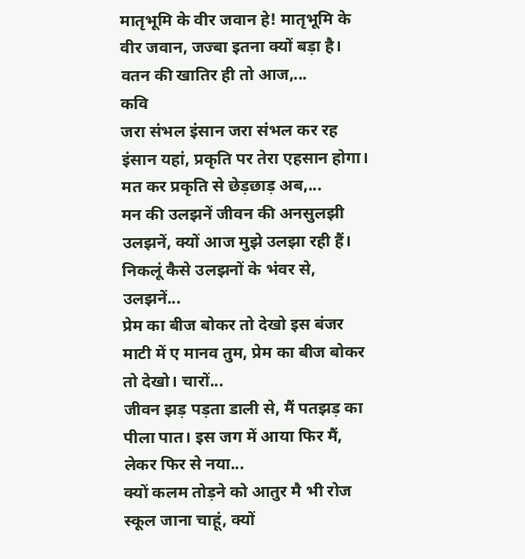मातृभूमि के वीर जवान हे! मातृभूमि के वीर जवान, जज्बा इतना क्यों बड़ा है। वतन की खातिर ही तो आज,...
कवि
जरा संभल इंसान जरा संभल कर रह इंसान यहां, प्रकृति पर तेरा एहसान होगा। मत कर प्रकृति से छेड़छाड़ अब,...
मन की उलझनें जीवन की अनसुलझी उलझनें, क्यों आज मुझे उलझा रही हैं। निकलूं कैसे उलझनों के भंवर से, उलझनें...
प्रेम का बीज बोकर तो देखो इस बंजर माटी में ए मानव तुम, प्रेम का बीज बोकर तो देखो। चारों...
जीवन झड़ पड़ता डाली से, मैं पतझड़ का पीला पात। इस जग में आया फिर मैं, लेकर फिर से नया...
क्यों कलम तोड़ने को आतुर मै भी रोज स्कूल जाना चाहूं, क्यों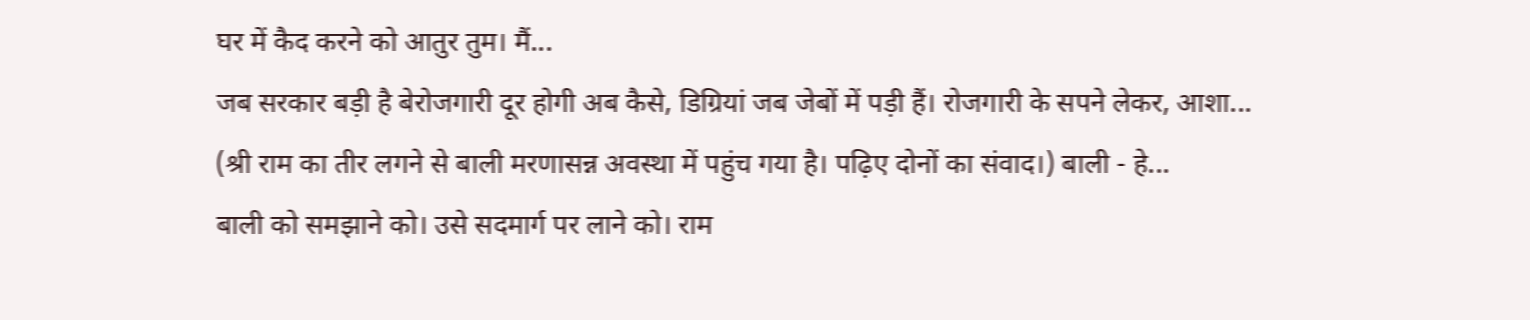घर में कैद करने को आतुर तुम। मैं...
जब सरकार बड़ी है बेरोजगारी दूर होगी अब कैसे, डिग्रियां जब जेबों में पड़ी हैं। रोजगारी के सपने लेकर, आशा...
(श्री राम का तीर लगने से बाली मरणासन्न अवस्था में पहुंच गया है। पढ़िए दोनों का संवाद।) बाली - हे...
बाली को समझाने को। उसे सदमार्ग पर लाने को। राम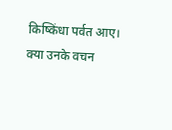किष्किंधा पर्वत आए। क्या उनके वचन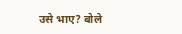उसे भाए? बोले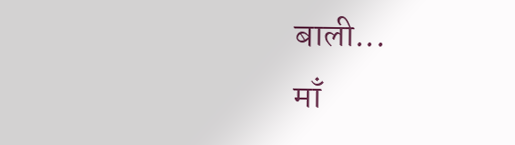बाली...
माँ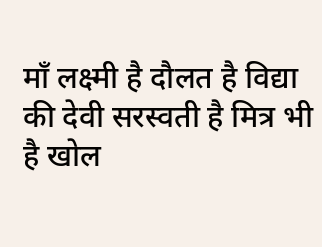माँ लक्ष्मी है दौलत है विद्या की देवी सरस्वती है मित्र भी है खोल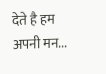देते है हम अपनी मन...